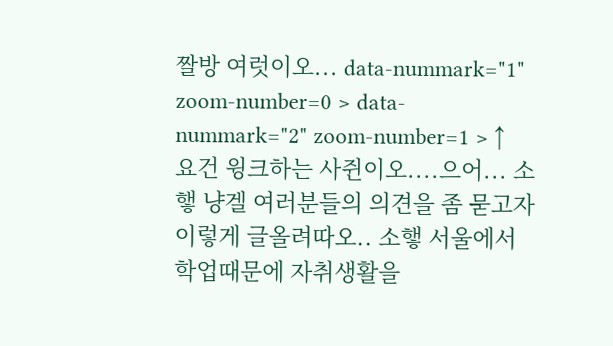짤방 여럿이오... data-nummark="1" zoom-number=0 > data-nummark="2" zoom-number=1 > ↑요건 윙크하는 사쥔이오....으어... 소햏 냥겔 여러분들의 의견을 좀 묻고자 이렇게 글올려따오.. 소햏 서울에서 학업때문에 자취생활을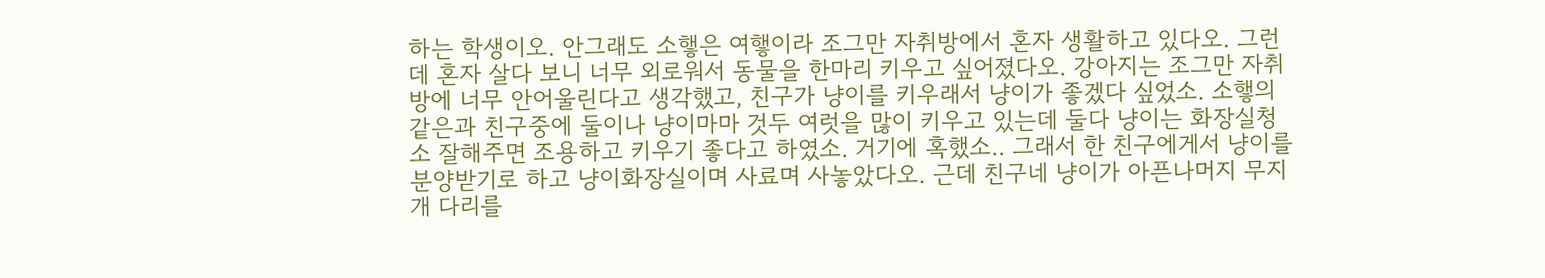하는 학생이오. 안그래도 소햏은 여햏이라 조그만 자취방에서 혼자 생활하고 있다오. 그런데 혼자 살다 보니 너무 외로워서 동물을 한마리 키우고 싶어졌다오. 강아지는 조그만 자취방에 너무 안어울린다고 생각했고, 친구가 냥이를 키우래서 냥이가 좋겠다 싶었소. 소햏의 같은과 친구중에 둘이나 냥이마마 것두 여럿을 많이 키우고 있는데 둘다 냥이는 화장실청소 잘해주면 조용하고 키우기 좋다고 하였소. 거기에 혹했소.. 그래서 한 친구에게서 냥이를 분양받기로 하고 냥이화장실이며 사료며 사놓았다오. 근데 친구네 냥이가 아픈나머지 무지개 다리를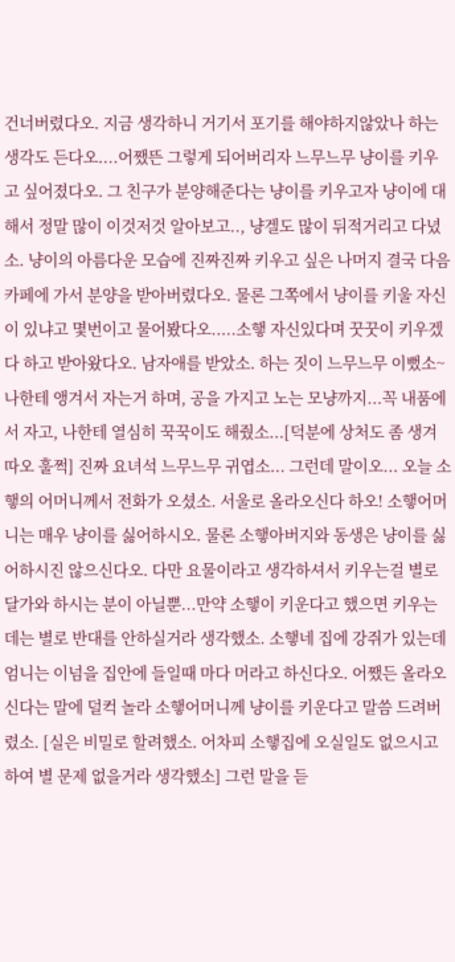건너버렸다오. 지금 생각하니 거기서 포기를 해야하지않았나 하는 생각도 든다오....어쨌뜬 그렇게 되어버리자 느무느무 냥이를 키우고 싶어졌다오. 그 친구가 분양해준다는 냥이를 키우고자 냥이에 대해서 정말 많이 이것저것 알아보고.., 냥겔도 많이 뒤적거리고 다녔소. 냥이의 아름다운 모습에 진짜진짜 키우고 싶은 나머지 결국 다음 카페에 가서 분양을 받아버렸다오. 물론 그쪽에서 냥이를 키울 자신이 있냐고 몇번이고 물어봤다오.....소햏 자신있다며 꿋꿋이 키우겠다 하고 받아왔다오. 남자애를 받았소. 하는 짓이 느무느무 이뻤소~ 나한테 앵겨서 자는거 하며, 공을 가지고 노는 모냥까지...꼭 내품에서 자고, 나한테 열심히 꾹꾹이도 해줬소...[덕분에 상처도 좀 생겨따오 훌쩍] 진짜 요녀석 느무느무 귀엽소... 그런데 말이오... 오늘 소햏의 어머니께서 전화가 오셨소. 서울로 올라오신다 하오! 소햏어머니는 매우 냥이를 싫어하시오. 물론 소햏아버지와 동생은 냥이를 싫어하시진 않으신다오. 다만 요물이라고 생각하셔서 키우는걸 별로 달가와 하시는 분이 아닐뿐...만약 소햏이 키운다고 했으면 키우는데는 별로 반대를 안하실거라 생각했소. 소햏네 집에 강쥐가 있는데 엄니는 이넘을 집안에 들일때 마다 머라고 하신다오. 어쨌든 올라오신다는 말에 덜컥 놀라 소햏어머니께 냥이를 키운다고 말씀 드려버렸소. [실은 비밀로 할려했소. 어차피 소햏집에 오실일도 없으시고 하여 별 문제 없을거라 생각했소] 그런 말을 듣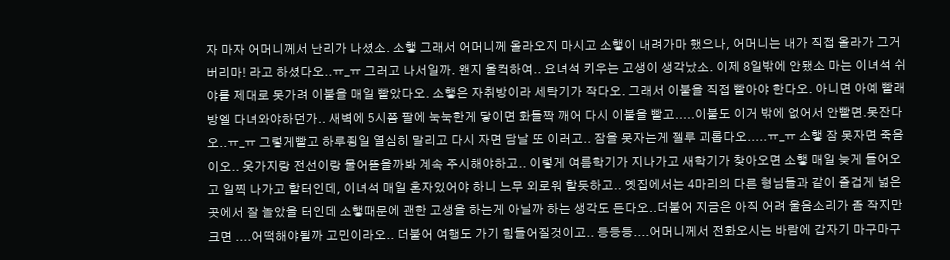자 마자 어머니께서 난리가 나셨소. 소햏 그래서 어머니께 올라오지 마시고 소햏이 내려가마 했으나, 어머니는 내가 직접 올라가 그거 버리마! 라고 하셨다오..ㅠ_ㅠ 그러고 나서일까. 왠지 울컥하여.. 요녀석 키우는 고생이 생각났소. 이제 8일밖에 안됐소 마는 이녀석 쉬야를 제대로 못가려 이불을 매일 빨았다오. 소햏은 자취방이라 세탁기가 작다오. 그래서 이불을 직접 빨아야 한다오. 아니면 아예 빨래방엘 다녀와야하던가.. 새벽에 5시쯤 팔에 눅눅한게 닿이면 화들짝 깨어 다시 이불을 빨고.....이불도 이거 밖에 없어서 안빨면.못잔다오..ㅠ_ㅠ 그렇게빨고 하루죙일 열심히 말리고 다시 자면 담날 또 이러고.. 잠을 못자는게 젤루 괴롭다오.....ㅠ_ㅠ 소햏 잠 못자면 죽음이오.. 옷가지랑 전선이랑 물어뜯을까봐 계속 주시해야하고.. 이렇게 여름학기가 지나가고 새학기가 찾아오면 소햏 매일 늦게 들어오고 일찍 나가고 할터인데, 이녀석 매일 혼자있어야 하니 느무 외로워 할듯하고.. 옛집에서는 4마리의 다른 형님들과 같이 즐겁게 넓은 곳에서 잘 놀았을 터인데 소햏때문에 괜한 고생을 하는게 아닐까 하는 생각도 든다오..더불어 지금은 아직 어려 울음소리가 좀 작지만 크면 ....어떡해야될까 고민이라오.. 더불어 여행도 가기 힘들어질것이고.. 등등등....어머니께서 전화오시는 바람에 갑자기 마구마구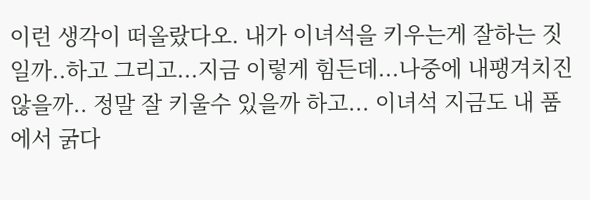이런 생각이 떠올랐다오. 내가 이녀석을 키우는게 잘하는 짓일까..하고 그리고...지금 이렇게 힘든데...나중에 내팽겨치진 않을까.. 정말 잘 키울수 있을까 하고... 이녀석 지금도 내 품에서 굵다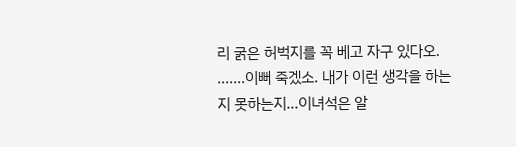리 굵은 허벅지를 꼭 베고 자구 있다오. .......이뻐 죽겠소. 내가 이런 생각을 하는지 못하는지...이녀석은 알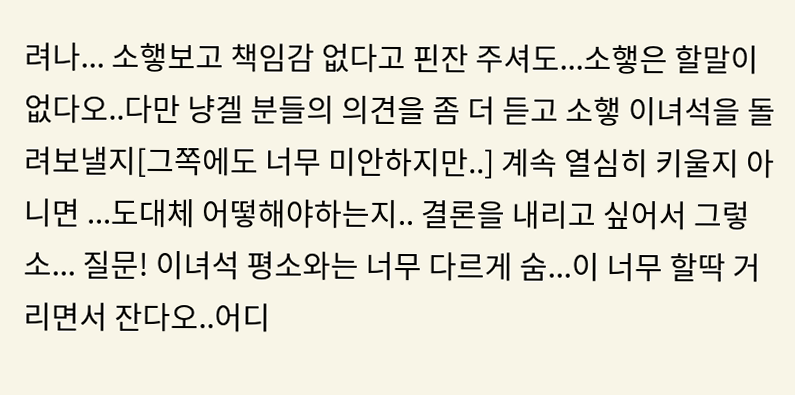려나... 소햏보고 책임감 없다고 핀잔 주셔도...소햏은 할말이 없다오..다만 냥겔 분들의 의견을 좀 더 듣고 소햏 이녀석을 돌려보낼지[그쪽에도 너무 미안하지만..] 계속 열심히 키울지 아니면 ...도대체 어떻해야하는지.. 결론을 내리고 싶어서 그렇소... 질문! 이녀석 평소와는 너무 다르게 숨...이 너무 할딱 거리면서 잔다오..어디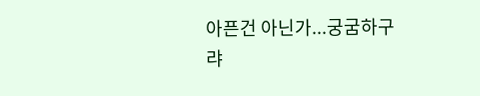아픈건 아닌가...궁굼하구랴